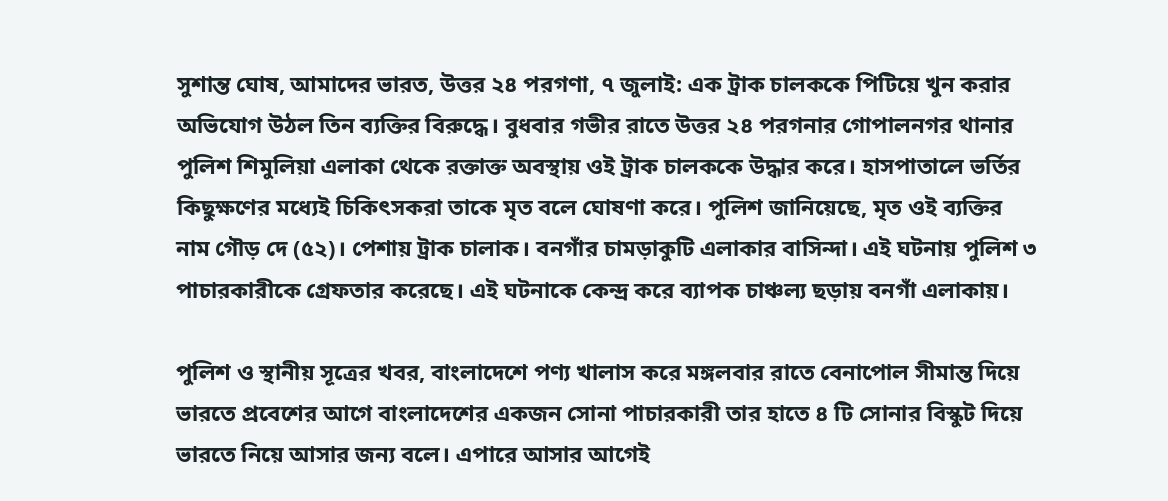সুশান্ত ঘোষ, আমাদের ভারত, উত্তর ২৪ পরগণা, ৭ জুলাই: এক ট্রাক চালককে পিটিয়ে খুন করার অভিযোগ উঠল তিন ব্যক্তির বিরুদ্ধে। বুধবার গভীর রাতে উত্তর ২৪ পরগনার গোপালনগর থানার পুলিশ শিমুলিয়া এলাকা থেকে রক্তাক্ত অবস্থায় ওই ট্রাক চালককে উদ্ধার করে। হাসপাতালে ভর্তির কিছুক্ষণের মধ্যেই চিকিৎসকরা তাকে মৃত বলে ঘোষণা করে। পুলিশ জানিয়েছে, মৃত ওই ব্যক্তির নাম গৌড় দে (৫২)। পেশায় ট্রাক চালাক। বনগাঁর চামড়াকুটি এলাকার বাসিন্দা। এই ঘটনায় পুলিশ ৩ পাচারকারীকে গ্রেফতার করেছে। এই ঘটনাকে কেন্দ্র করে ব্যাপক চাঞ্চল্য ছড়ায় বনগাঁ এলাকায়।

পুলিশ ও স্থানীয় সূত্রের খবর, বাংলাদেশে পণ্য খালাস করে মঙ্গলবার রাতে বেনাপোল সীমান্ত দিয়ে ভারতে প্রবেশের আগে বাংলাদেশের একজন সোনা পাচারকারী তার হাতে ৪ টি সোনার বিস্কুট দিয়ে ভারতে নিয়ে আসার জন্য বলে। এপারে আসার আগেই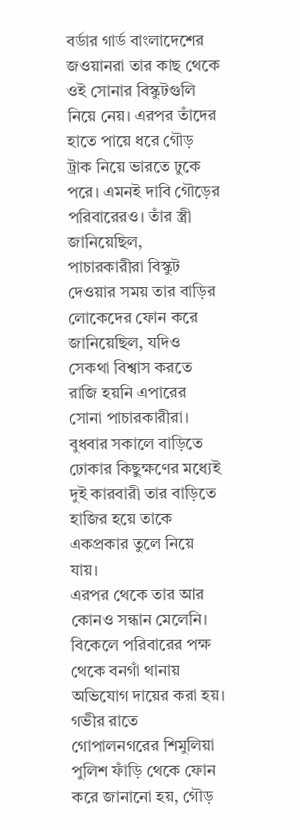বর্ডার গার্ড বাংলাদেশের জওয়ানরা তার কাছ থেকে ওই সোনার বিস্কুটগুলি নিয়ে নেয়। এরপর তাঁদের হাতে পায়ে ধরে গৌড় ট্রাক নিয়ে ভারতে ঢুকে পরে। এমনই দাবি গৌড়ের পরিবারেরও। তাঁর স্ত্রী জানিয়েছিল, পাচারকারীরা বিস্কুট দেওয়ার সময় তার বাড়ির লোকেদের ফোন করে জানিয়েছিল, যদিও সেকথা বিশ্বাস করতে রাজি হয়নি এপারের সোনা পাচারকারীরা। বুধবার সকালে বাড়িতে ঢোকার কিছুক্ষণের মধ্যেই দুই কারবারী তার বাড়িতে হাজির হয়ে তাকে একপ্রকার তুলে নিয়ে যায়।
এরপর থেকে তার আর কোনও সন্ধান মেলেনি। বিকেলে পরিবারের পক্ষ থেকে বনগাঁ থানায় অভিযোগ দায়ের করা হয়। গভীর রাতে গোপালনগরের শিমুলিয়া পুলিশ ফাঁড়ি থেকে ফোন করে জানানো হয়, গৌড়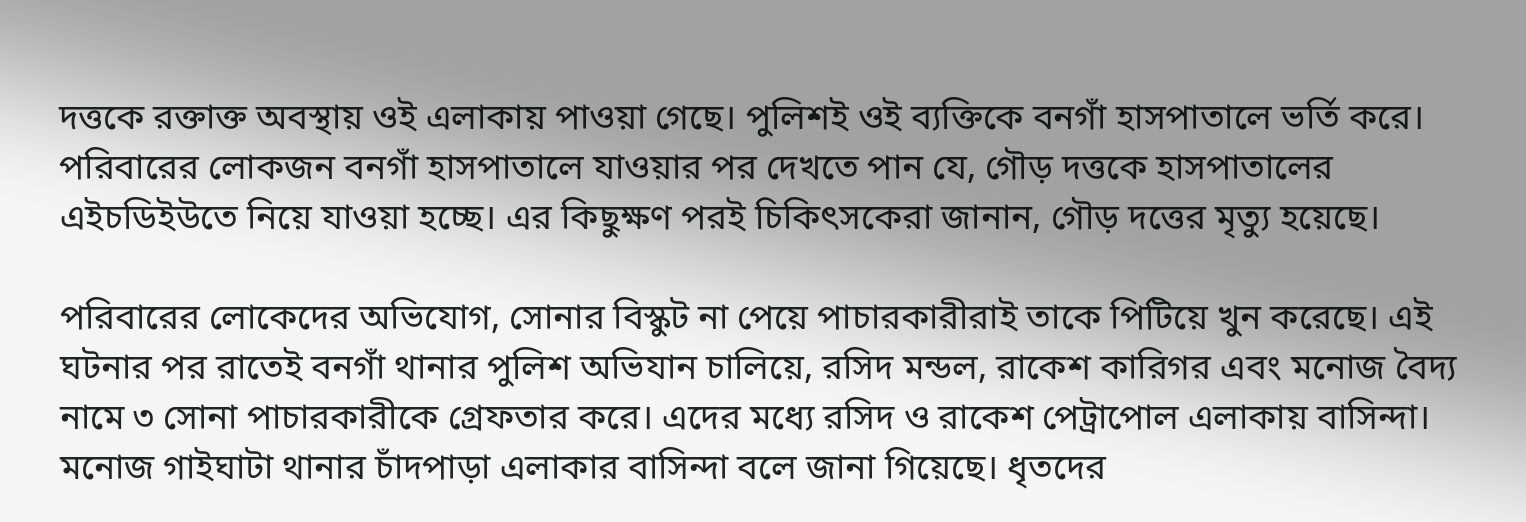দত্তকে রক্তাক্ত অবস্থায় ওই এলাকায় পাওয়া গেছে। পুলিশই ওই ব্যক্তিকে বনগাঁ হাসপাতালে ভর্তি করে। পরিবারের লোকজন বনগাঁ হাসপাতালে যাওয়ার পর দেখতে পান যে, গৌড় দত্তকে হাসপাতালের এইচডিইউতে নিয়ে যাওয়া হচ্ছে। এর কিছুক্ষণ পরই চিকিৎসকেরা জানান, গৌড় দত্তের মৃত্যু হয়েছে।

পরিবারের লোকেদের অভিযোগ, সোনার বিস্কুট না পেয়ে পাচারকারীরাই তাকে পিটিয়ে খুন করেছে। এই ঘটনার পর রাতেই বনগাঁ থানার পুলিশ অভিযান চালিয়ে, রসিদ মন্ডল, রাকেশ কারিগর এবং মনোজ বৈদ্য নামে ৩ সোনা পাচারকারীকে গ্রেফতার করে। এদের মধ্যে রসিদ ও রাকেশ পেট্রাপোল এলাকায় বাসিন্দা। মনোজ গাইঘাটা থানার চাঁদপাড়া এলাকার বাসিন্দা বলে জানা গিয়েছে। ধৃতদের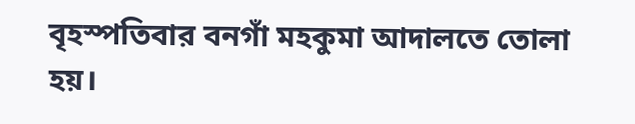বৃহস্পতিবার বনগাঁ মহকুমা আদালতে তোলা হয়।